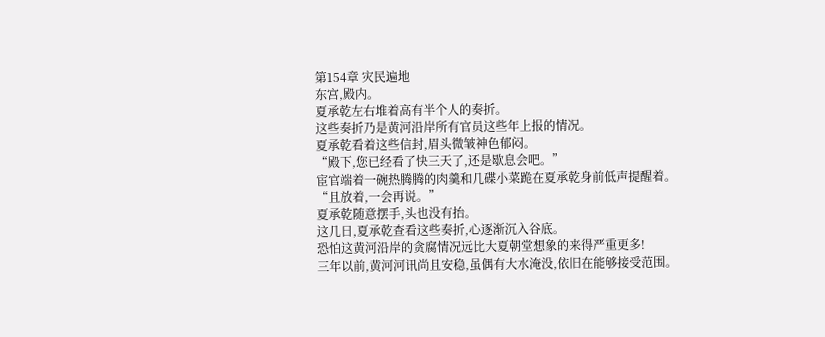第154章 灾民遍地
东宫,殿内。
夏承乾左右堆着高有半个人的奏折。
这些奏折乃是黄河沿岸所有官员这些年上报的情况。
夏承乾看着这些信封,眉头微皱神色郁闷。
“殿下,您已经看了快三天了,还是歇息会吧。”
宦官端着一碗热腾腾的肉羹和几碟小菜跪在夏承乾身前低声提醒着。
“且放着,一会再说。”
夏承乾随意摆手,头也没有抬。
这几日,夏承乾查看这些奏折,心逐渐沉入谷底。
恐怕这黄河沿岸的贪腐情况远比大夏朝堂想象的来得严重更多!
三年以前,黄河河讯尚且安稳,虽偶有大水淹没,依旧在能够接受范围。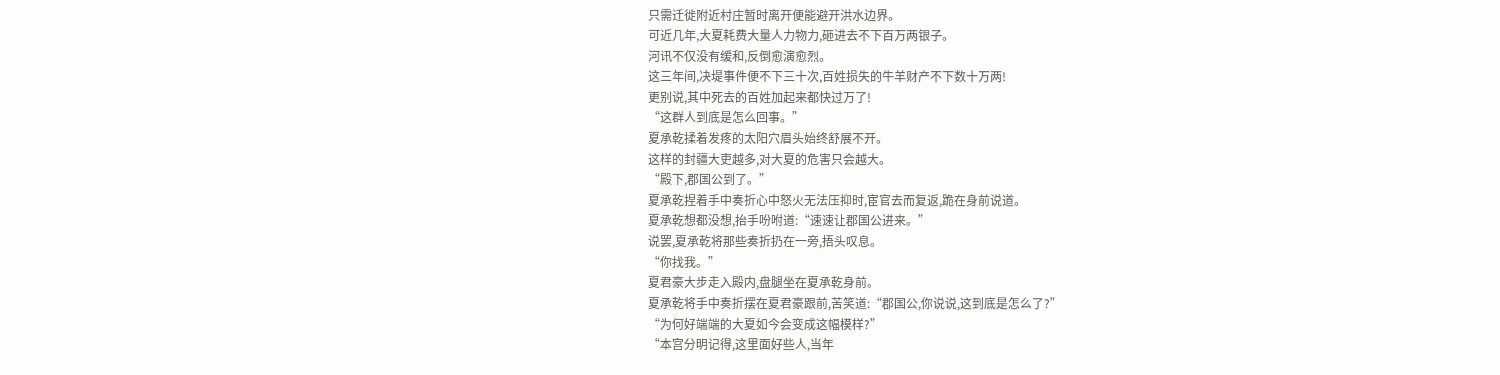只需迁徙附近村庄暂时离开便能避开洪水边界。
可近几年,大夏耗费大量人力物力,砸进去不下百万两银子。
河讯不仅没有缓和,反倒愈演愈烈。
这三年间,决堤事件便不下三十次,百姓损失的牛羊财产不下数十万两!
更别说,其中死去的百姓加起来都快过万了!
“这群人到底是怎么回事。”
夏承乾揉着发疼的太阳穴眉头始终舒展不开。
这样的封疆大吏越多,对大夏的危害只会越大。
“殿下,郡国公到了。”
夏承乾捏着手中奏折心中怒火无法压抑时,宦官去而复返,跪在身前说道。
夏承乾想都没想,抬手吩咐道:“速速让郡国公进来。”
说罢,夏承乾将那些奏折扔在一旁,捂头叹息。
“你找我。”
夏君豪大步走入殿内,盘腿坐在夏承乾身前。
夏承乾将手中奏折摆在夏君豪跟前,苦笑道:“郡国公,你说说,这到底是怎么了?”
“为何好端端的大夏如今会变成这幅模样?”
“本宫分明记得,这里面好些人,当年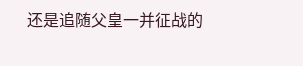还是追随父皇一并征战的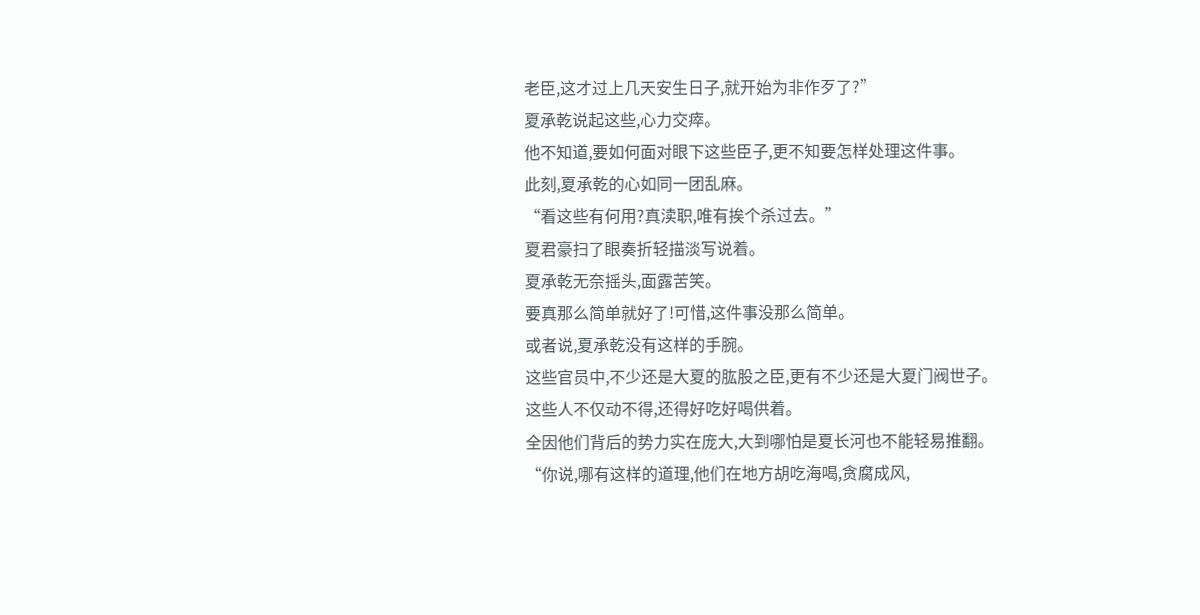老臣,这才过上几天安生日子,就开始为非作歹了?”
夏承乾说起这些,心力交瘁。
他不知道,要如何面对眼下这些臣子,更不知要怎样处理这件事。
此刻,夏承乾的心如同一团乱麻。
“看这些有何用?真渎职,唯有挨个杀过去。”
夏君豪扫了眼奏折轻描淡写说着。
夏承乾无奈摇头,面露苦笑。
要真那么简单就好了!可惜,这件事没那么简单。
或者说,夏承乾没有这样的手腕。
这些官员中,不少还是大夏的肱股之臣,更有不少还是大夏门阀世子。
这些人不仅动不得,还得好吃好喝供着。
全因他们背后的势力实在庞大,大到哪怕是夏长河也不能轻易推翻。
“你说,哪有这样的道理,他们在地方胡吃海喝,贪腐成风,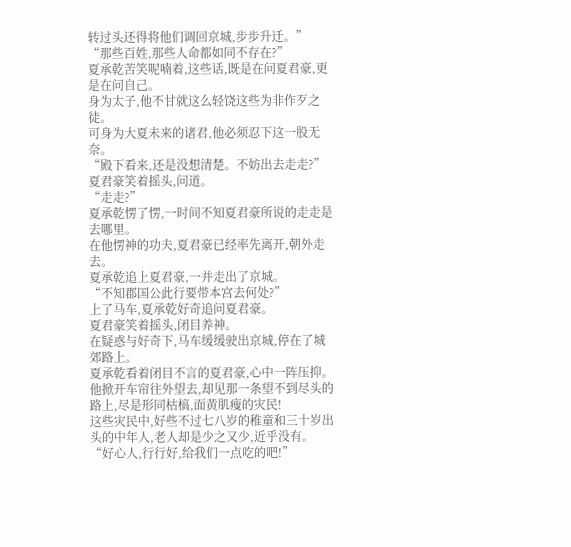转过头还得将他们调回京城,步步升迁。”
“那些百姓,那些人命都如同不存在?”
夏承乾苦笑呢喃着,这些话,既是在问夏君豪,更是在问自己。
身为太子,他不甘就这么轻饶这些为非作歹之徒。
可身为大夏未来的诸君,他必须忍下这一股无奈。
“殿下看来,还是没想清楚。不妨出去走走?”
夏君豪笑着摇头,问道。
“走走?”
夏承乾愣了愣,一时间不知夏君豪所说的走走是去哪里。
在他愣神的功夫,夏君豪已经率先离开,朝外走去。
夏承乾追上夏君豪,一并走出了京城。
“不知郡国公此行要带本宫去何处?”
上了马车,夏承乾好奇追问夏君豪。
夏君豪笑着摇头,闭目养神。
在疑惑与好奇下,马车缓缓驶出京城,停在了城郊路上。
夏承乾看着闭目不言的夏君豪,心中一阵压抑。
他掀开车帘往外望去,却见那一条望不到尽头的路上,尽是形同枯槁,面黄肌瘦的灾民!
这些灾民中,好些不过七八岁的稚童和三十岁出头的中年人,老人却是少之又少,近乎没有。
“好心人,行行好,给我们一点吃的吧!”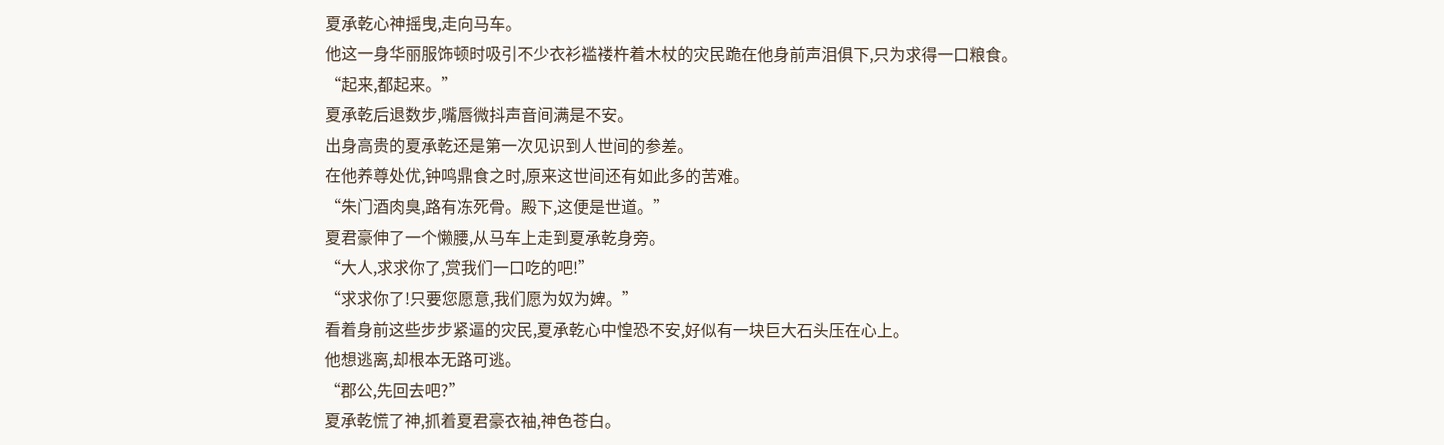夏承乾心神摇曳,走向马车。
他这一身华丽服饰顿时吸引不少衣衫褴褛杵着木杖的灾民跪在他身前声泪俱下,只为求得一口粮食。
“起来,都起来。”
夏承乾后退数步,嘴唇微抖声音间满是不安。
出身高贵的夏承乾还是第一次见识到人世间的参差。
在他养尊处优,钟鸣鼎食之时,原来这世间还有如此多的苦难。
“朱门酒肉臭,路有冻死骨。殿下,这便是世道。”
夏君豪伸了一个懒腰,从马车上走到夏承乾身旁。
“大人,求求你了,赏我们一口吃的吧!”
“求求你了!只要您愿意,我们愿为奴为婢。”
看着身前这些步步紧逼的灾民,夏承乾心中惶恐不安,好似有一块巨大石头压在心上。
他想逃离,却根本无路可逃。
“郡公,先回去吧?”
夏承乾慌了神,抓着夏君豪衣袖,神色苍白。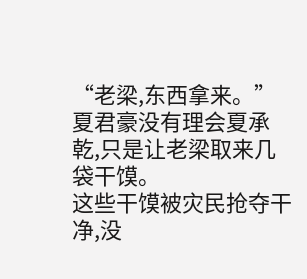“老梁,东西拿来。”
夏君豪没有理会夏承乾,只是让老梁取来几袋干馍。
这些干馍被灾民抢夺干净,没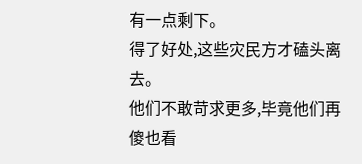有一点剩下。
得了好处,这些灾民方才磕头离去。
他们不敢苛求更多,毕竟他们再傻也看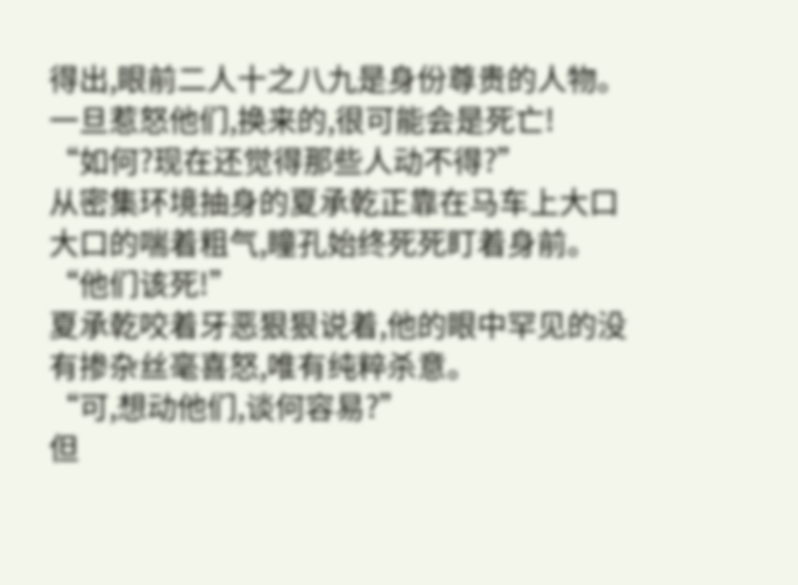得出,眼前二人十之八九是身份尊贵的人物。
一旦惹怒他们,换来的,很可能会是死亡!
“如何?现在还觉得那些人动不得?”
从密集环境抽身的夏承乾正靠在马车上大口大口的喘着粗气,瞳孔始终死死盯着身前。
“他们该死!”
夏承乾咬着牙恶狠狠说着,他的眼中罕见的没有掺杂丝毫喜怒,唯有纯粹杀意。
“可,想动他们,谈何容易?”
但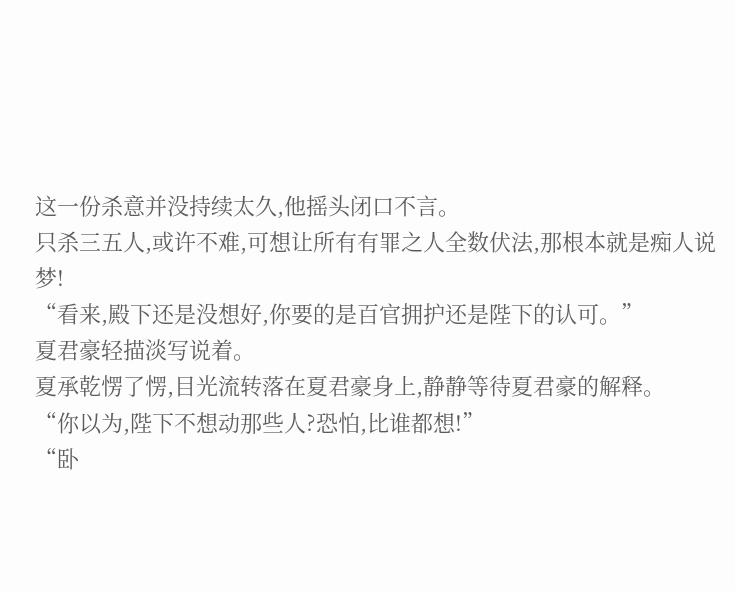这一份杀意并没持续太久,他摇头闭口不言。
只杀三五人,或许不难,可想让所有有罪之人全数伏法,那根本就是痴人说梦!
“看来,殿下还是没想好,你要的是百官拥护还是陛下的认可。”
夏君豪轻描淡写说着。
夏承乾愣了愣,目光流转落在夏君豪身上,静静等待夏君豪的解释。
“你以为,陛下不想动那些人?恐怕,比谁都想!”
“卧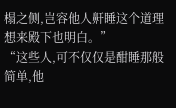榻之侧,岂容他人鼾睡这个道理想来殿下也明白。”
“这些人,可不仅仅是酣睡那般简单,他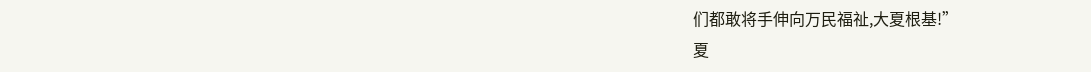们都敢将手伸向万民福祉,大夏根基!”
夏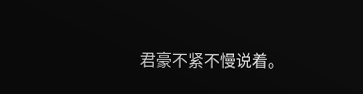君豪不紧不慢说着。